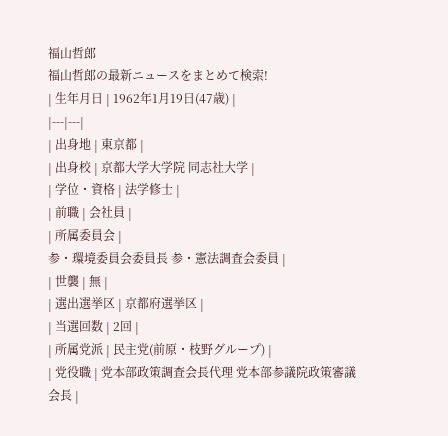福山哲郎
福山哲郎の最新ニュースをまとめて検索!
| 生年月日 | 1962年1月19日(47歳) |
|---|---|
| 出身地 | 東京都 |
| 出身校 | 京都大学大学院 同志社大学 |
| 学位・資格 | 法学修士 |
| 前職 | 会社員 |
| 所属委員会 |
参・環境委員会委員長 参・憲法調査会委員 |
| 世襲 | 無 |
| 選出選挙区 | 京都府選挙区 |
| 当選回数 | 2回 |
| 所属党派 | 民主党(前原・枝野グループ) |
| 党役職 | 党本部政策調査会長代理 党本部参議院政策審議会長 |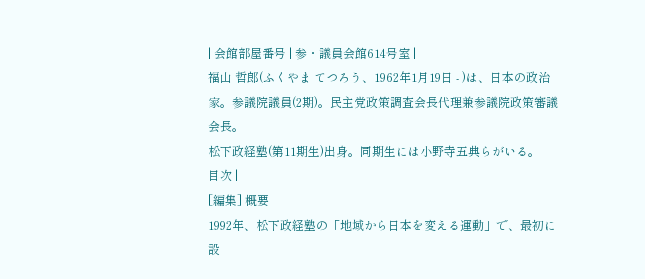| 会館部屋番号 | 参・議員会館614号室 |
福山 哲郎(ふくやま てつろう、1962年1月19日 ‐ )は、日本の政治家。参議院議員(2期)。民主党政策調査会長代理兼参議院政策審議会長。
松下政経塾(第11期生)出身。同期生には小野寺五典らがいる。
目次 |
[編集] 概要
1992年、松下政経塾の「地域から日本を変える運動」で、最初に設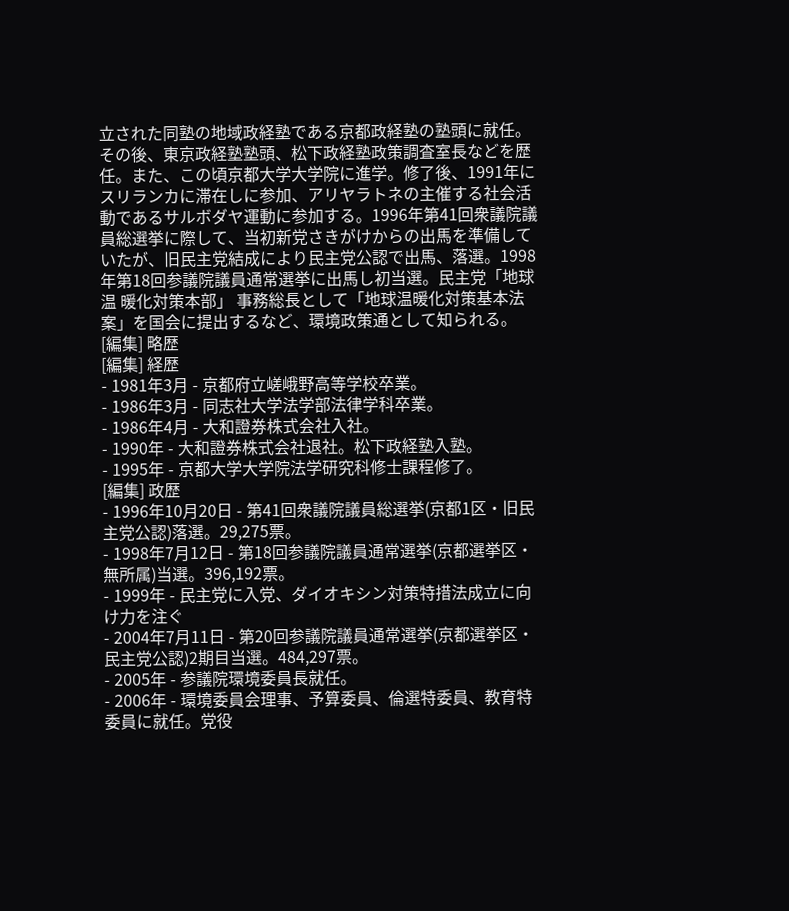立された同塾の地域政経塾である京都政経塾の塾頭に就任。その後、東京政経塾塾頭、松下政経塾政策調査室長などを歴任。また、この頃京都大学大学院に進学。修了後、1991年にスリランカに滞在しに参加、アリヤラトネの主催する社会活動であるサルボダヤ運動に参加する。1996年第41回衆議院議員総選挙に際して、当初新党さきがけからの出馬を準備していたが、旧民主党結成により民主党公認で出馬、落選。1998年第18回参議院議員通常選挙に出馬し初当選。民主党「地球温 暖化対策本部」 事務総長として「地球温暖化対策基本法案」を国会に提出するなど、環境政策通として知られる。
[編集] 略歴
[編集] 経歴
- 1981年3月 - 京都府立嵯峨野高等学校卒業。
- 1986年3月 - 同志社大学法学部法律学科卒業。
- 1986年4月 - 大和證券株式会社入社。
- 1990年 - 大和證券株式会社退社。松下政経塾入塾。
- 1995年 - 京都大学大学院法学研究科修士課程修了。
[編集] 政歴
- 1996年10月20日 - 第41回衆議院議員総選挙(京都1区・旧民主党公認)落選。29,275票。
- 1998年7月12日 - 第18回参議院議員通常選挙(京都選挙区・無所属)当選。396,192票。
- 1999年 - 民主党に入党、ダイオキシン対策特措法成立に向け力を注ぐ
- 2004年7月11日 - 第20回参議院議員通常選挙(京都選挙区・民主党公認)2期目当選。484,297票。
- 2005年 - 参議院環境委員長就任。
- 2006年 - 環境委員会理事、予算委員、倫選特委員、教育特委員に就任。党役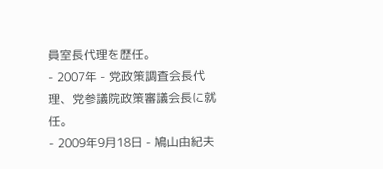員室長代理を歴任。
- 2007年 - 党政策調査会長代理、党参議院政策審議会長に就任。
- 2009年9月18日 - 鳩山由紀夫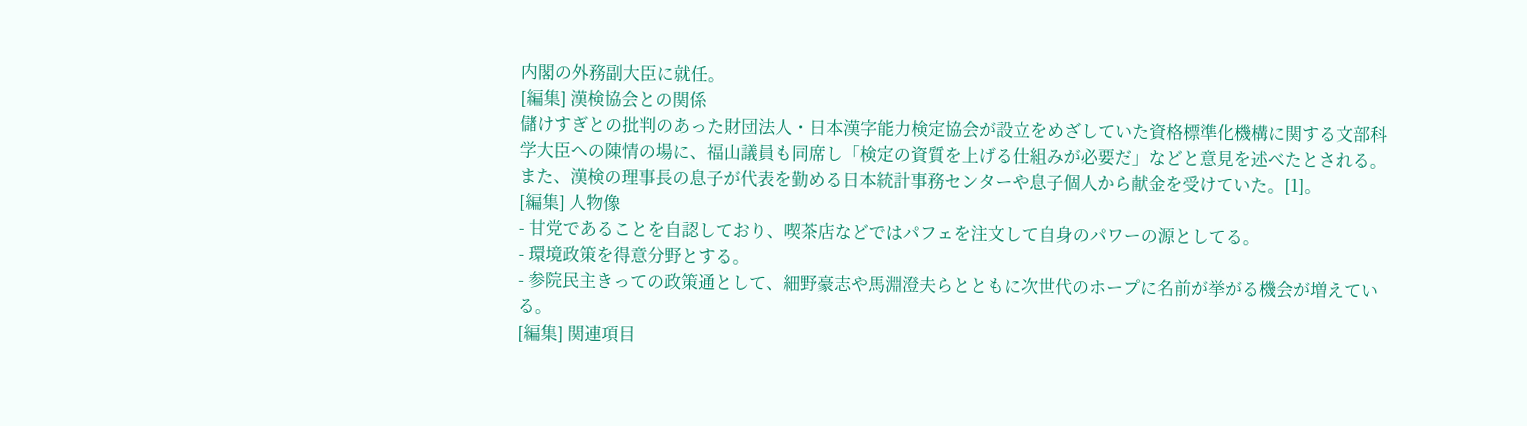内閣の外務副大臣に就任。
[編集] 漢検協会との関係
儲けすぎとの批判のあった財団法人・日本漢字能力検定協会が設立をめざしていた資格標準化機構に関する文部科学大臣への陳情の場に、福山議員も同席し「検定の資質を上げる仕組みが必要だ」などと意見を述べたとされる。また、漢検の理事長の息子が代表を勤める日本統計事務センターや息子個人から献金を受けていた。[1]。
[編集] 人物像
- 甘党であることを自認しており、喫茶店などではパフェを注文して自身のパワーの源としてる。
- 環境政策を得意分野とする。
- 参院民主きっての政策通として、細野豪志や馬淵澄夫らとともに次世代のホープに名前が挙がる機会が増えている。
[編集] 関連項目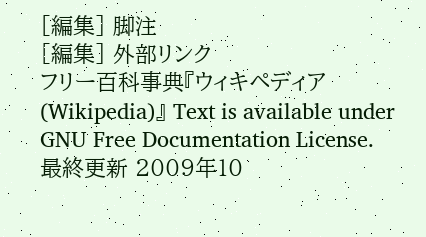[編集] 脚注
[編集] 外部リンク
フリー百科事典『ウィキペディア(Wikipedia)』 Text is available under GNU Free Documentation License.
最終更新 2009年10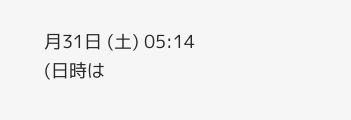月31日 (土) 05:14 (日時は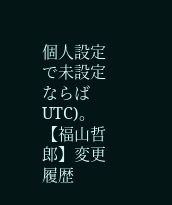個人設定で未設定ならばUTC)。
【福山哲郎】変更履歴